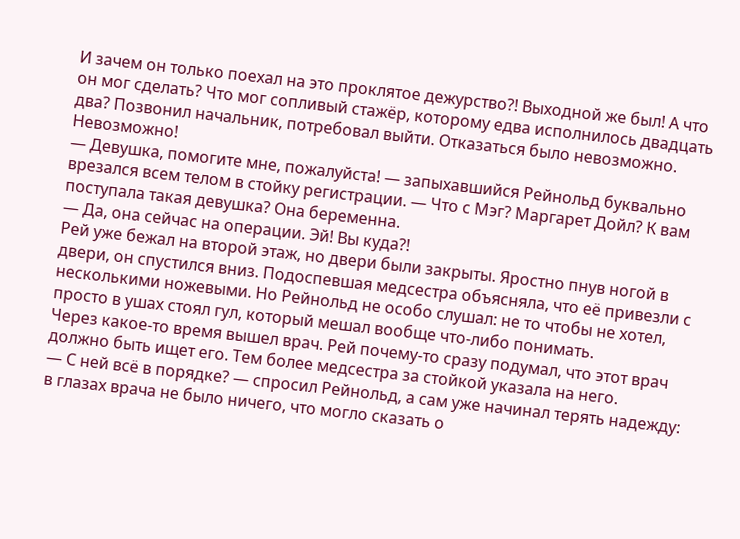И зачем он только поехал на это проклятое дежурство?! Выходной же был! А что он мог сделать? Что мог сопливый стажёр, которому едва исполнилось двадцать два? Позвонил начальник, потребовал выйти. Отказаться было невозможно. Невозможно!
— Девушка, помогите мне, пожалуйста! — запыхавшийся Рейнольд буквально врезался всем телом в стойку регистрации. — Что с Мэг? Маргарет Дойл? К вам поступала такая девушка? Она беременна.
— Да, она сейчас на операции. Эй! Вы куда?!
Рей уже бежал на второй этаж, но двери были закрыты. Яростно пнув ногой в двери, он спустился вниз. Подоспевшая медсестра объясняла, что её привезли с несколькими ножевыми. Но Рейнольд не особо слушал: не то чтобы не хотел, просто в ушах стоял гул, который мешал вообще что-либо понимать.
Через какое-то время вышел врач. Рей почему-то сразу подумал, что этот врач должно быть ищет его. Тем более медсестра за стойкой указала на него.
— С ней всё в порядке? — спросил Рейнольд, а сам уже начинал терять надежду: в глазах врача не было ничего, что могло сказать о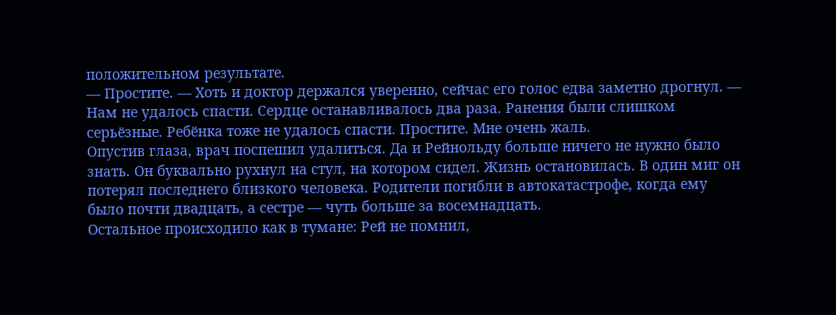положительном результате.
— Простите. — Хоть и доктор держался уверенно, сейчас его голос едва заметно дрогнул. — Нам не удалось спасти. Сердце останавливалось два раза. Ранения были слишком серьёзные. Ребёнка тоже не удалось спасти. Простите. Мне очень жаль.
Опустив глаза, врач поспешил удалиться. Да и Рейнольду больше ничего не нужно было знать. Он буквально рухнул на стул, на котором сидел. Жизнь остановилась. В один миг он потерял последнего близкого человека. Родители погибли в автокатастрофе, когда ему было почти двадцать, а сестре — чуть больше за восемнадцать.
Остальное происходило как в тумане: Рей не помнил,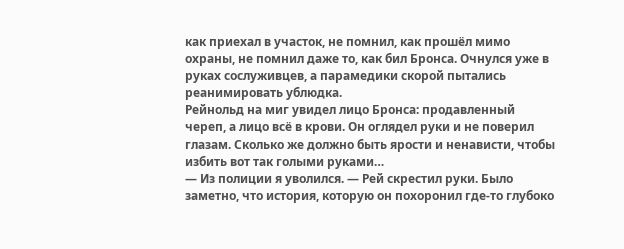как приехал в участок, не помнил, как прошёл мимо охраны, не помнил даже то, как бил Бронса. Очнулся уже в руках сослуживцев, а парамедики скорой пытались реанимировать ублюдка.
Рейнольд на миг увидел лицо Бронса: продавленный череп, а лицо всё в крови. Он оглядел руки и не поверил глазам. Сколько же должно быть ярости и ненависти, чтобы избить вот так голыми руками…
— Из полиции я уволился. — Рей скрестил руки. Было заметно, что история, которую он похоронил где-то глубоко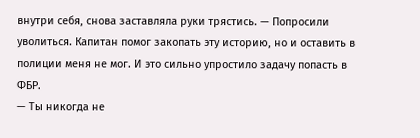внутри себя, снова заставляла руки трястись. — Попросили уволиться. Капитан помог закопать эту историю, но и оставить в полиции меня не мог. И это сильно упростило задачу попасть в ФБР.
— Ты никогда не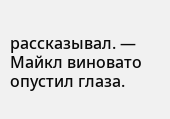рассказывал. — Майкл виновато опустил глаза.